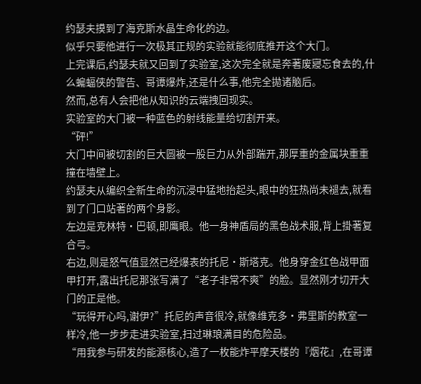约瑟夫摸到了海克斯水晶生命化的边。
似乎只要他进行一次极其正规的实验就能彻底推开这个大门。
上完课后,约瑟夫就又回到了实验室,这次完全就是奔著废寢忘食去的,什么蝙蝠侠的警告、哥谭爆炸,还是什么事,他完全拋诸脑后。
然而,总有人会把他从知识的云端拽回现实。
实验室的大门被一种蓝色的射线能量给切割开来。
“砰!”
大门中间被切割的巨大圆被一股巨力从外部踹开,那厚重的金属块重重撞在墙壁上。
约瑟夫从编织全新生命的沉浸中猛地抬起头,眼中的狂热尚未褪去,就看到了门口站著的两个身影。
左边是克林特·巴顿,即鹰眼。他一身神盾局的黑色战术服,背上掛著复合弓。
右边,则是怒气值显然已经爆表的托尼·斯塔克。他身穿金红色战甲面甲打开,露出托尼那张写满了“老子非常不爽”的脸。显然刚才切开大门的正是他。
“玩得开心吗,谢伊?”托尼的声音很冷,就像维克多·弗里斯的教室一样冷,他一步步走进实验室,扫过琳琅满目的危险品。
“用我参与研发的能源核心,造了一枚能炸平摩天楼的『烟花』,在哥谭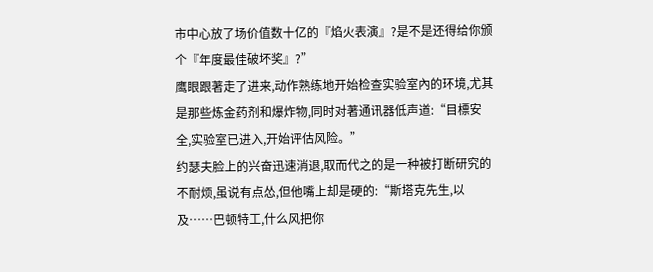市中心放了场价值数十亿的『焰火表演』?是不是还得给你颁个『年度最佳破坏奖』?”
鹰眼跟著走了进来,动作熟练地开始检查实验室內的环境,尤其是那些炼金药剂和爆炸物,同时对著通讯器低声道:“目標安全,实验室已进入,开始评估风险。”
约瑟夫脸上的兴奋迅速消退,取而代之的是一种被打断研究的不耐烦,虽说有点怂,但他嘴上却是硬的:“斯塔克先生,以及……巴顿特工,什么风把你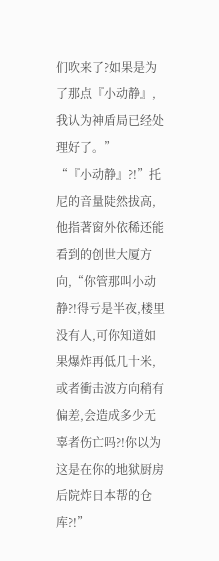们吹来了?如果是为了那点『小动静』,我认为神盾局已经处理好了。”
“『小动静』?!”托尼的音量陡然拔高,他指著窗外依稀还能看到的创世大厦方向,“你管那叫小动静?!得亏是半夜,楼里没有人,可你知道如果爆炸再低几十米,或者衝击波方向稍有偏差,会造成多少无辜者伤亡吗?!你以为这是在你的地狱厨房后院炸日本帮的仓库?!”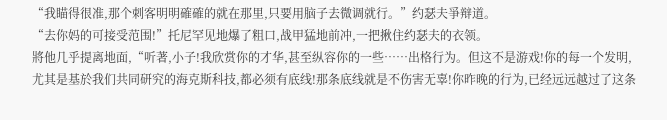“我瞄得很准,那个刺客明明確確的就在那里,只要用脑子去微调就行。”约瑟夫爭辩道。
“去你妈的可接受范围!”托尼罕见地爆了粗口,战甲猛地前冲,一把揪住约瑟夫的衣领。
將他几乎提离地面,“听著,小子!我欣赏你的才华,甚至纵容你的一些……出格行为。但这不是游戏!你的每一个发明,尤其是基於我们共同研究的海克斯科技,都必须有底线!那条底线就是不伤害无辜!你昨晚的行为,已经远远越过了这条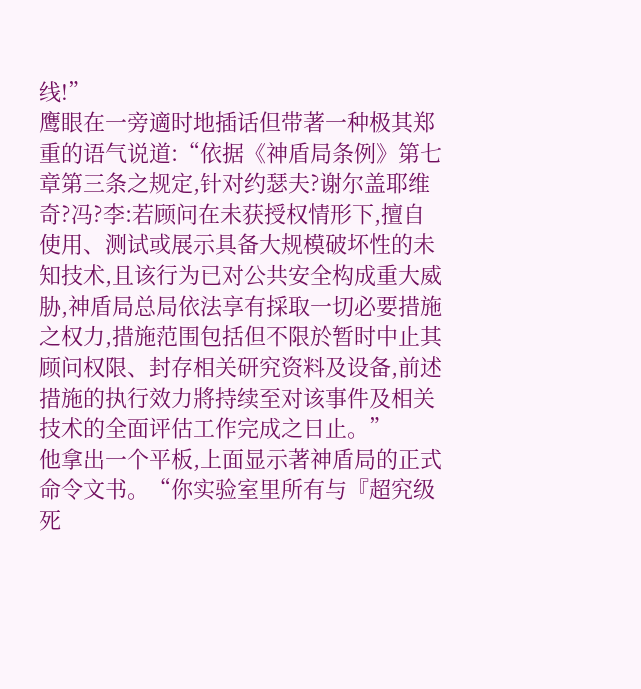线!”
鹰眼在一旁適时地插话但带著一种极其郑重的语气说道:“依据《神盾局条例》第七章第三条之规定,针对约瑟夫?谢尔盖耶维奇?冯?李:若顾问在未获授权情形下,擅自使用、测试或展示具备大规模破坏性的未知技术,且该行为已对公共安全构成重大威胁,神盾局总局依法享有採取一切必要措施之权力,措施范围包括但不限於暂时中止其顾问权限、封存相关研究资料及设备,前述措施的执行效力將持续至对该事件及相关技术的全面评估工作完成之日止。”
他拿出一个平板,上面显示著神盾局的正式命令文书。“你实验室里所有与『超究级死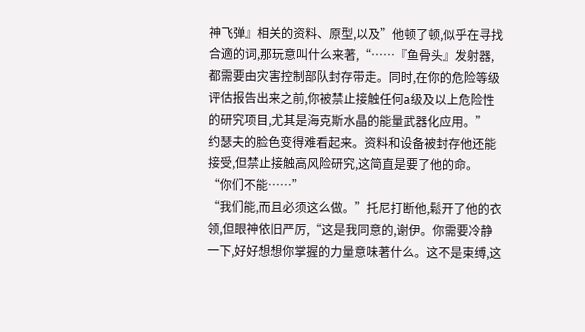神飞弹』相关的资料、原型,以及”他顿了顿,似乎在寻找合適的词,那玩意叫什么来著,“……『鱼骨头』发射器,都需要由灾害控制部队封存带走。同时,在你的危险等级评估报告出来之前,你被禁止接触任何a级及以上危险性的研究项目,尤其是海克斯水晶的能量武器化应用。”
约瑟夫的脸色变得难看起来。资料和设备被封存他还能接受,但禁止接触高风险研究,这简直是要了他的命。
“你们不能……”
“我们能,而且必须这么做。”托尼打断他,鬆开了他的衣领,但眼神依旧严厉,“这是我同意的,谢伊。你需要冷静一下,好好想想你掌握的力量意味著什么。这不是束缚,这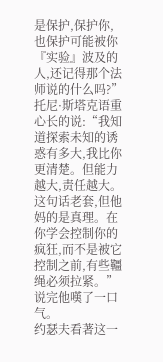是保护,保护你,也保护可能被你『实验』波及的人,还记得那个法师说的什么吗?”
托尼·斯塔克语重心长的说:“我知道探索未知的诱惑有多大,我比你更清楚。但能力越大,责任越大。这句话老套,但他妈的是真理。在你学会控制你的疯狂,而不是被它控制之前,有些韁绳必须拉紧。”说完他嘆了一口气。
约瑟夫看著这一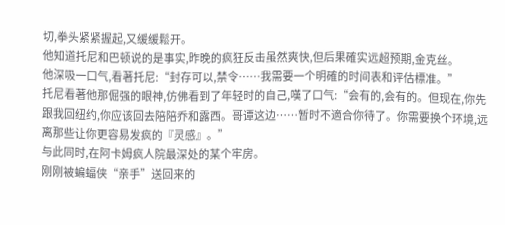切,拳头紧紧握起,又缓缓鬆开。
他知道托尼和巴顿说的是事实,昨晚的疯狂反击虽然爽快,但后果確实远超预期,金克丝。
他深吸一口气,看著托尼:“封存可以,禁令……我需要一个明確的时间表和评估標准。”
托尼看著他那倔强的眼神,仿佛看到了年轻时的自己,嘆了口气:“会有的,会有的。但现在,你先跟我回纽约,你应该回去陪陪乔和露西。哥谭这边……暂时不適合你待了。你需要换个环境,远离那些让你更容易发疯的『灵感』。”
与此同时,在阿卡姆疯人院最深处的某个牢房。
刚刚被蝙蝠侠“亲手”送回来的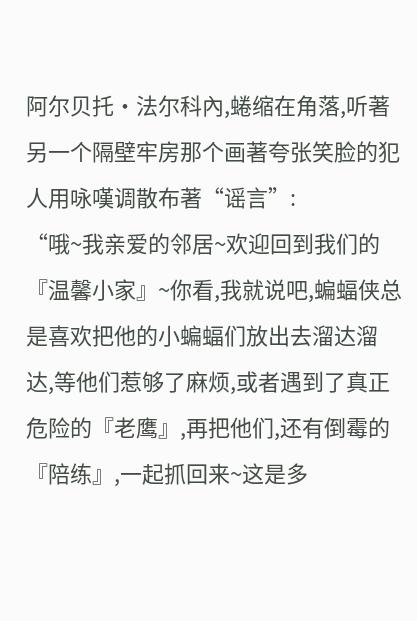阿尔贝托·法尔科內,蜷缩在角落,听著另一个隔壁牢房那个画著夸张笑脸的犯人用咏嘆调散布著“谣言”:
“哦~我亲爱的邻居~欢迎回到我们的『温馨小家』~你看,我就说吧,蝙蝠侠总是喜欢把他的小蝙蝠们放出去溜达溜达,等他们惹够了麻烦,或者遇到了真正危险的『老鹰』,再把他们,还有倒霉的『陪练』,一起抓回来~这是多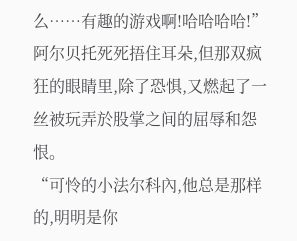么……有趣的游戏啊!哈哈哈哈!”
阿尔贝托死死捂住耳朵,但那双疯狂的眼睛里,除了恐惧,又燃起了一丝被玩弄於股掌之间的屈辱和怨恨。
“可怜的小法尔科內,他总是那样的,明明是你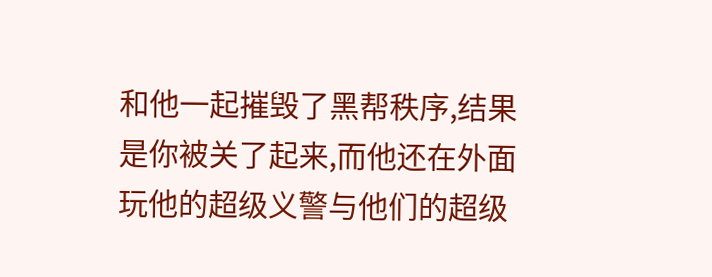和他一起摧毁了黑帮秩序,结果是你被关了起来,而他还在外面玩他的超级义警与他们的超级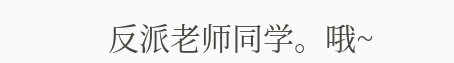反派老师同学。哦~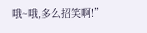哦~哦,多么招笑啊!”